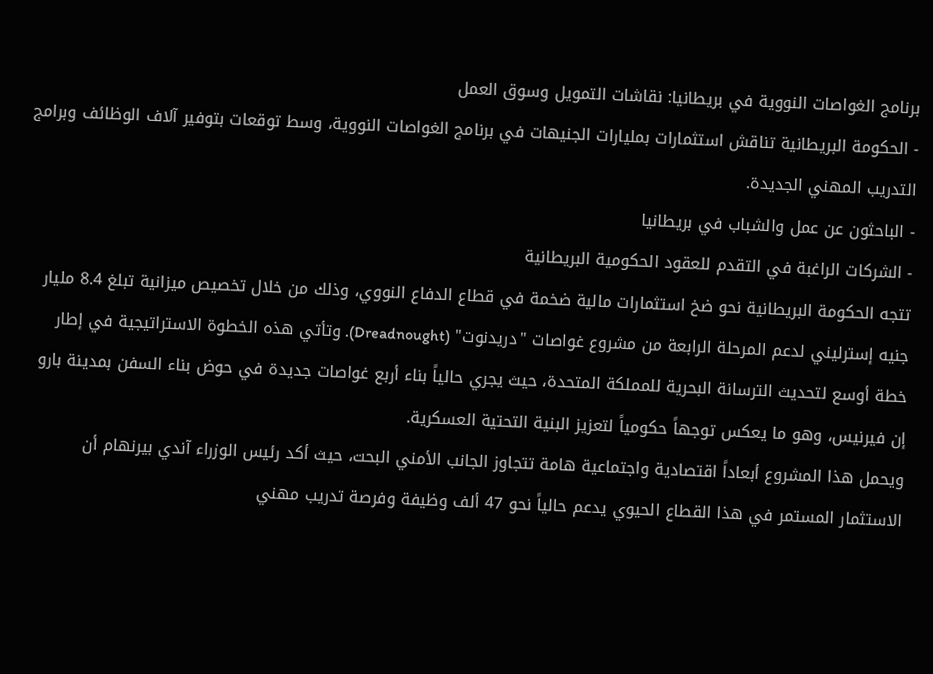برنامج الغواصات النووية في بريطانيا: نقاشات التمويل وسوق العمل
- الحكومة البريطانية تناقش استثمارات بمليارات الجنيهات في برنامج الغواصات النووية، وسط توقعات بتوفير آلاف الوظائف وبرامج التدريب المهني الجديدة.
- الباحثون عن عمل والشباب في بريطانيا
- الشركات الراغبة في التقدم للعقود الحكومية البريطانية
تتجه الحكومة البريطانية نحو ضخ استثمارات مالية ضخمة في قطاع الدفاع النووي، وذلك من خلال تخصيص ميزانية تبلغ 8.4 مليار جنيه إسترليني لدعم المرحلة الرابعة من مشروع غواصات "دريدنوت" (Dreadnought). وتأتي هذه الخطوة الاستراتيجية في إطار خطة أوسع لتحديث الترسانة البحرية للمملكة المتحدة، حيث يجري حالياً بناء أربع غواصات جديدة في حوض بناء السفن بمدينة بارو إن فيرنيس، وهو ما يعكس توجهاً حكومياً لتعزيز البنية التحتية العسكرية.
ويحمل هذا المشروع أبعاداً اقتصادية واجتماعية هامة تتجاوز الجانب الأمني البحت، حيث أكد رئيس الوزراء آندي بيرنهام أن الاستثمار المستمر في هذا القطاع الحيوي يدعم حالياً نحو 47 ألف وظيفة وفرصة تدريب مهني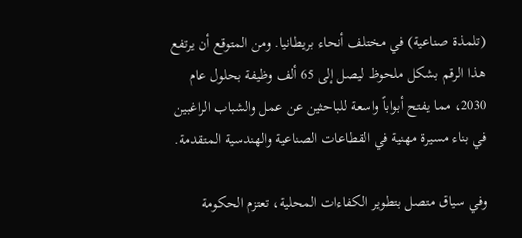(تلمذة صناعية) في مختلف أنحاء بريطانيا. ومن المتوقع أن يرتفع هذا الرقم بشكل ملحوظ ليصل إلى 65 ألف وظيفة بحلول عام 2030، مما يفتح أبواباً واسعة للباحثين عن عمل والشباب الراغبين في بناء مسيرة مهنية في القطاعات الصناعية والهندسية المتقدمة.

وفي سياق متصل بتطوير الكفاءات المحلية، تعتزم الحكومة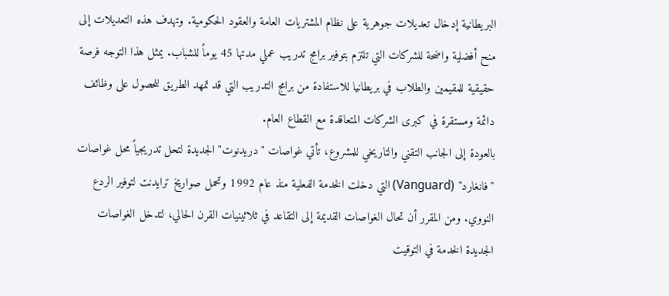البريطانية إدخال تعديلات جوهرية على نظام المشتريات العامة والعقود الحكومية. وتهدف هذه التعديلات إلى منح أفضلية واضحة للشركات التي تلتزم بتوفير برامج تدريب عملي مدتها 45 يوماً للشباب. يمثل هذا التوجه فرصة حقيقية للمقيمين والطلاب في بريطانيا للاستفادة من برامج التدريب التي قد تمهد الطريق للحصول على وظائف دائمة ومستقرة في كبرى الشركات المتعاقدة مع القطاع العام.
بالعودة إلى الجانب التقني والتاريخي للمشروع، تأتي غواصات "دريدنوت" الجديدة لتحل تدريجياً محل غواصات "فانغارد" (Vanguard) التي دخلت الخدمة الفعلية منذ عام 1992 وتحمل صواريخ ترايدنت لتوفير الردع النووي. ومن المقرر أن تحال الغواصات القديمة إلى التقاعد في ثلاثينيات القرن الحالي، لتدخل الغواصات الجديدة الخدمة في التوقيت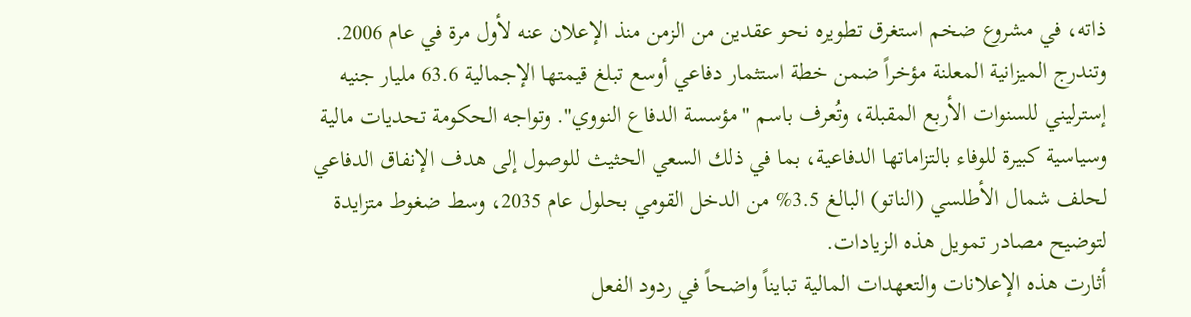ذاته، في مشروع ضخم استغرق تطويره نحو عقدين من الزمن منذ الإعلان عنه لأول مرة في عام 2006.
وتندرج الميزانية المعلنة مؤخراً ضمن خطة استثمار دفاعي أوسع تبلغ قيمتها الإجمالية 63.6 مليار جنيه إسترليني للسنوات الأربع المقبلة، وتُعرف باسم "مؤسسة الدفاع النووي". وتواجه الحكومة تحديات مالية وسياسية كبيرة للوفاء بالتزاماتها الدفاعية، بما في ذلك السعي الحثيث للوصول إلى هدف الإنفاق الدفاعي لحلف شمال الأطلسي (الناتو) البالغ 3.5% من الدخل القومي بحلول عام 2035، وسط ضغوط متزايدة لتوضيح مصادر تمويل هذه الزيادات.
أثارت هذه الإعلانات والتعهدات المالية تبايناً واضحاً في ردود الفعل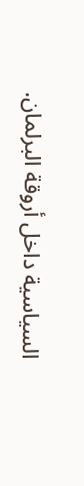السياسية داخل أروقة البرلمان.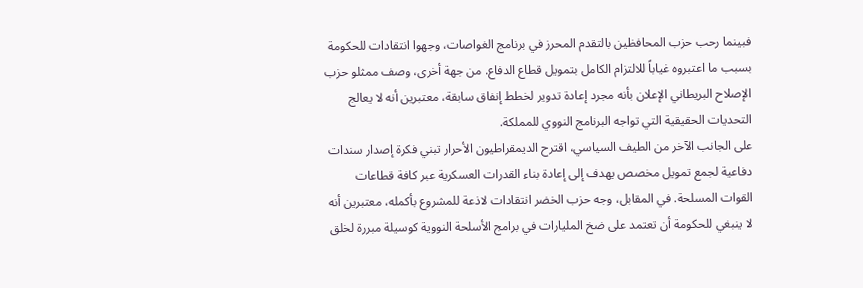فبينما رحب حزب المحافظين بالتقدم المحرز في برنامج الغواصات، وجهوا انتقادات للحكومة بسبب ما اعتبروه غياباً للالتزام الكامل بتمويل قطاع الدفاع. من جهة أخرى، وصف ممثلو حزب الإصلاح البريطاني الإعلان بأنه مجرد إعادة تدوير لخطط إنفاق سابقة، معتبرين أنه لا يعالج التحديات الحقيقية التي تواجه البرنامج النووي للمملكة.
على الجانب الآخر من الطيف السياسي، اقترح الديمقراطيون الأحرار تبني فكرة إصدار سندات دفاعية لجمع تمويل مخصص يهدف إلى إعادة بناء القدرات العسكرية عبر كافة قطاعات القوات المسلحة. في المقابل، وجه حزب الخضر انتقادات لاذعة للمشروع بأكمله، معتبرين أنه لا ينبغي للحكومة أن تعتمد على ضخ المليارات في برامج الأسلحة النووية كوسيلة مبررة لخلق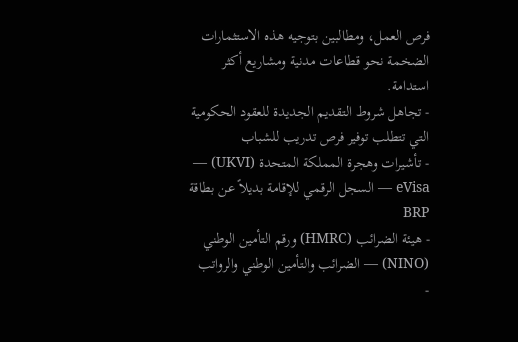فرص العمل، ومطالبين بتوجيه هذه الاستثمارات الضخمة نحو قطاعات مدنية ومشاريع أكثر استدامة.
- تجاهل شروط التقديم الجديدة للعقود الحكومية التي تتطلب توفير فرص تدريب للشباب
- تأشيرات وهجرة المملكة المتحدة (UKVI) — eVisa — السجل الرقمي للإقامة بديلاً عن بطاقة BRP
- هيئة الضرائب (HMRC) ورقم التأمين الوطني (NINO) — الضرائب والتأمين الوطني والرواتب
-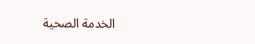الخدمة الصحية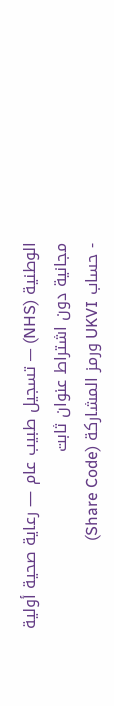الوطنية (NHS) — تسجيل طبيب عام — رعاية صحية أولية مجانية دون اشتراط عنوان ثابت
- حساب UKVI ورمز المشاركة (Share Code)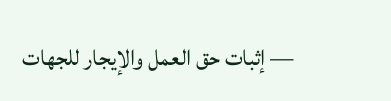— إثبات حق العمل والإيجار للجهات